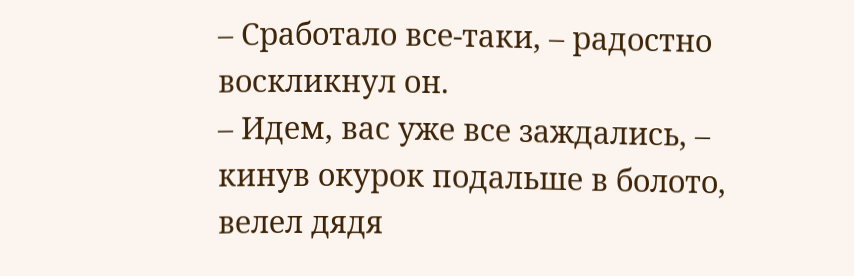– Сработало все-таки, – радостно воскликнул он.
– Идем, вас уже все заждались, – кинув окурок подальше в болото, велел дядя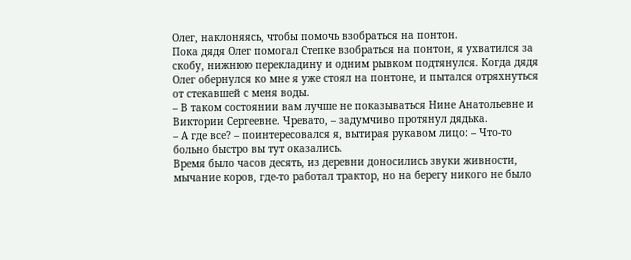Олег, наклоняясь, чтобы помочь взобраться на понтон.
Пока дядя Олег помогал Степке взобраться на понтон, я ухватился за скобу, нижнюю перекладину и одним рывком подтянулся. Когда дядя Олег обернулся ко мне я уже стоял на понтоне, и пытался отряхнуться от стекавшей с меня воды.
– В таком состоянии вам лучше не показываться Нине Анатольевне и Виктории Сергеевне. Чревато, – задумчиво протянул дядька.
– А где все? – поинтересовался я, вытирая рукавом лицо: – Что-то больно быстро вы тут оказались.
Время было часов десять, из деревни доносились звуки живности, мычание коров, где-то работал трактор, но на берегу никого не было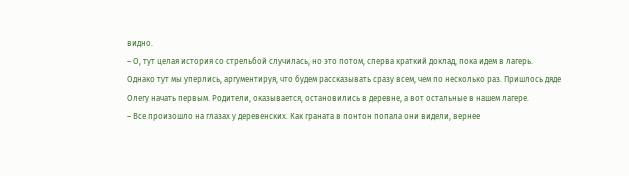видно.
– О, тут целая история со стрельбой случилась, но это потом, сперва краткий доклад, пока идем в лагерь.
Однако тут мы уперлись, аргументируя, что будем рассказывать сразу всем, чем по несколько раз. Пришлось дяде Олегу начать первым. Родители, оказывается, остановились в деревне, а вот остальные в нашем лагере.
– Все произошло на глазах у деревенских. Как граната в понтон попала они видели, вернее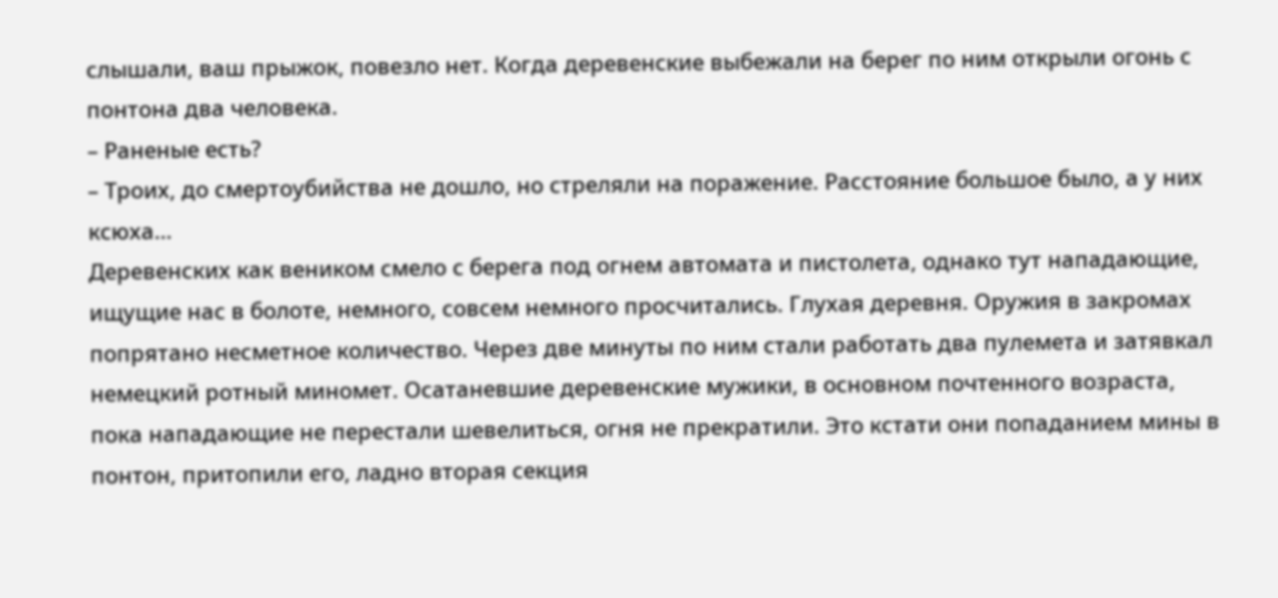слышали, ваш прыжок, повезло нет. Когда деревенские выбежали на берег по ним открыли огонь с понтона два человека.
– Раненые есть?
– Троих, до смертоубийства не дошло, но стреляли на поражение. Расстояние большое было, а у них ксюха…
Деревенских как веником смело с берега под огнем автомата и пистолета, однако тут нападающие, ищущие нас в болоте, немного, совсем немного просчитались. Глухая деревня. Оружия в закромах попрятано несметное количество. Через две минуты по ним стали работать два пулемета и затявкал немецкий ротный миномет. Осатаневшие деревенские мужики, в основном почтенного возраста, пока нападающие не перестали шевелиться, огня не прекратили. Это кстати они попаданием мины в понтон, притопили его, ладно вторая секция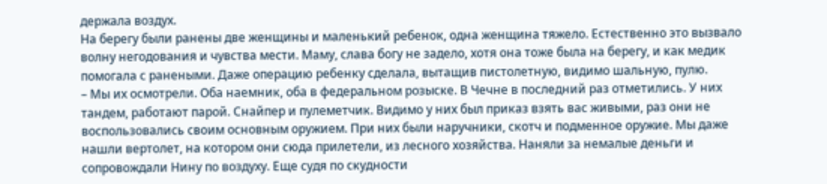держала воздух.
На берегу были ранены две женщины и маленький ребенок, одна женщина тяжело. Естественно это вызвало волну негодования и чувства мести. Маму, слава богу не задело, хотя она тоже была на берегу, и как медик помогала с ранеными. Даже операцию ребенку сделала, вытащив пистолетную, видимо шальную, пулю.
– Мы их осмотрели. Оба наемник, оба в федеральном розыске. В Чечне в последний раз отметились. У них тандем, работают парой. Снайпер и пулеметчик. Видимо у них был приказ взять вас живыми, раз они не воспользовались своим основным оружием. При них были наручники, скотч и подменное оружие. Мы даже нашли вертолет, на котором они сюда прилетели, из лесного хозяйства. Наняли за немалые деньги и сопровождали Нину по воздуху. Еще судя по скудности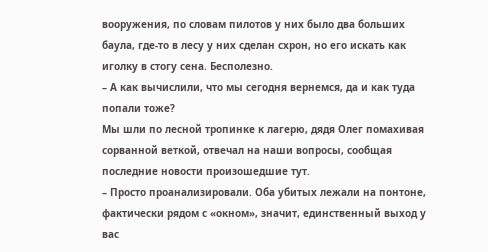вооружения, по словам пилотов у них было два больших баула, где-то в лесу у них сделан схрон, но его искать как иголку в стогу сена. Бесполезно.
– А как вычислили, что мы сегодня вернемся, да и как туда попали тоже?
Мы шли по лесной тропинке к лагерю, дядя Олег помахивая сорванной веткой, отвечал на наши вопросы, сообщая последние новости произошедшие тут.
– Просто проанализировали. Оба убитых лежали на понтоне, фактически рядом с «окном», значит, единственный выход у вас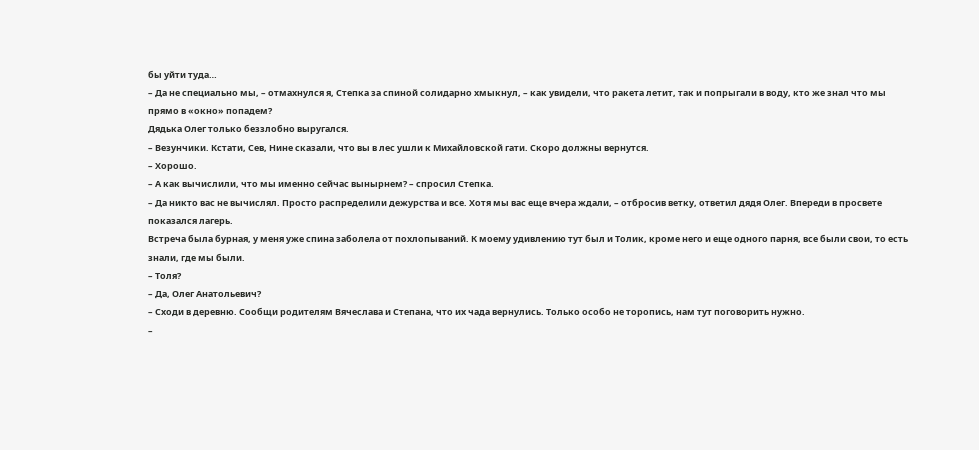бы уйти туда…
– Да не специально мы, – отмахнулся я, Степка за спиной солидарно хмыкнул, – как увидели, что ракета летит, так и попрыгали в воду, кто же знал что мы прямо в «окно» попадем?
Дядька Олег только беззлобно выругался.
– Везунчики. Кстати, Сев, Нине сказали, что вы в лес ушли к Михайловской гати. Скоро должны вернутся.
– Хорошо.
– А как вычислили, что мы именно сейчас вынырнем? – спросил Степка.
– Да никто вас не вычислял. Просто распределили дежурства и все. Хотя мы вас еще вчера ждали, – отбросив ветку, ответил дядя Олег. Впереди в просвете показался лагерь.
Встреча была бурная, у меня уже спина заболела от похлопываний. К моему удивлению тут был и Толик, кроме него и еще одного парня, все были свои, то есть знали, где мы были.
– Толя?
– Да, Олег Анатольевич?
– Сходи в деревню. Сообщи родителям Вячеслава и Степана, что их чада вернулись. Только особо не торопись, нам тут поговорить нужно.
–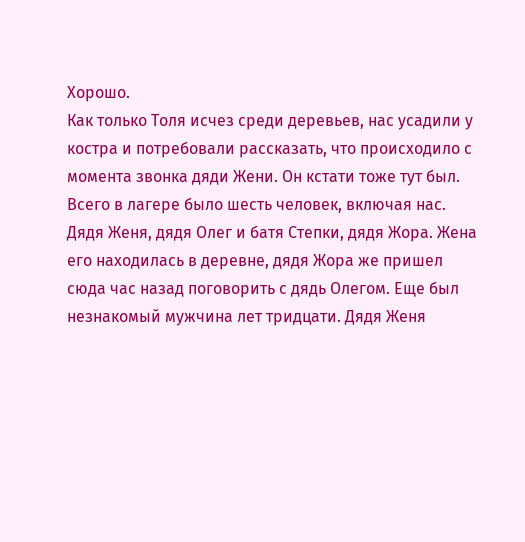Хорошо.
Как только Толя исчез среди деревьев, нас усадили у костра и потребовали рассказать, что происходило с момента звонка дяди Жени. Он кстати тоже тут был. Всего в лагере было шесть человек, включая нас. Дядя Женя, дядя Олег и батя Степки, дядя Жора. Жена его находилась в деревне, дядя Жора же пришел сюда час назад поговорить с дядь Олегом. Еще был незнакомый мужчина лет тридцати. Дядя Женя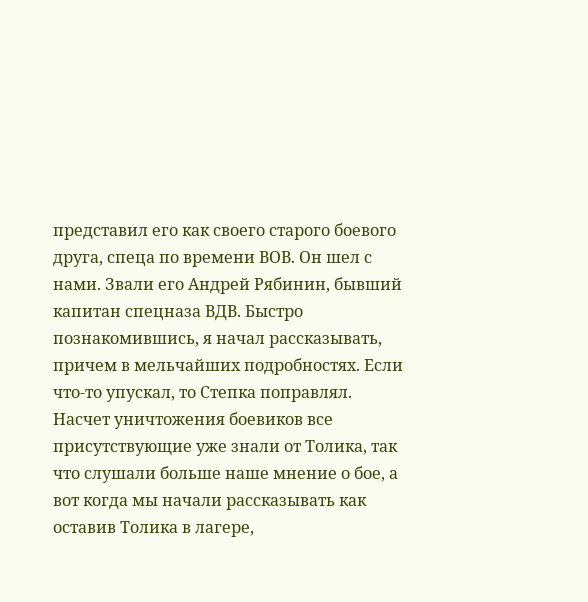представил его как своего старого боевого друга, спеца по времени ВОВ. Он шел с нами. Звали его Андрей Рябинин, бывший капитан спецназа ВДВ. Быстро познакомившись, я начал рассказывать, причем в мельчайших подробностях. Если что-то упускал, то Степка поправлял.
Насчет уничтожения боевиков все присутствующие уже знали от Толика, так что слушали больше наше мнение о бое, а вот когда мы начали рассказывать как оставив Толика в лагере,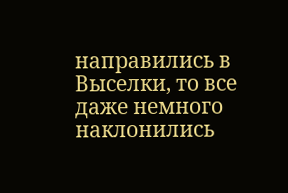направились в Выселки, то все даже немного наклонились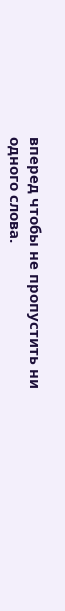вперед чтобы не пропустить ни одного слова.